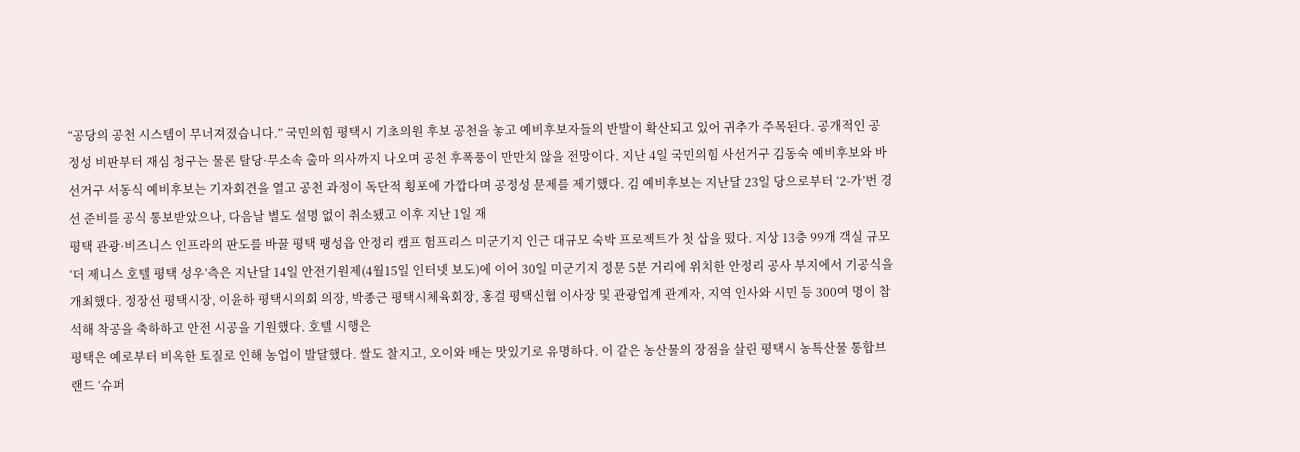“공당의 공천 시스템이 무너져졌습니다.” 국민의힘 평택시 기초의원 후보 공천을 놓고 예비후보자들의 반발이 확산되고 있어 귀추가 주목된다. 공개적인 공정성 비판부터 재심 청구는 물론 탈당·무소속 출마 의사까지 나오며 공천 후폭풍이 만만치 않을 전망이다. 지난 4일 국민의힘 사선거구 김동숙 예비후보와 바선거구 서동식 예비후보는 기자회견을 열고 공천 과정이 독단적 횡포에 가깝다며 공정성 문제를 제기했다. 김 예비후보는 지난달 23일 당으로부터 ‘2-가’번 경선 준비를 공식 통보받았으나, 다음날 별도 설명 없이 취소됐고 이후 지난 1일 재
평택 관광·비즈니스 인프라의 판도를 바꿀 평택 팽성읍 안정리 캠프 험프리스 미군기지 인근 대규모 숙박 프로젝트가 첫 삽을 떴다. 지상 13층 99개 객실 규모 ‘더 제니스 호텔 평택 성우’측은 지난달 14일 안전기원제(4월15일 인터넷 보도)에 이어 30일 미군기지 정문 5분 거리에 위치한 안정리 공사 부지에서 기공식을 개최했다. 정장선 평택시장, 이윤하 평택시의회 의장, 박종근 평택시체육회장, 홍걸 평택신협 이사장 및 관광업계 관계자, 지역 인사와 시민 등 300여 명이 참석해 착공을 축하하고 안전 시공을 기원했다. 호텔 시행은
평택은 예로부터 비옥한 토질로 인해 농업이 발달했다. 쌀도 찰지고, 오이와 배는 맛있기로 유명하다. 이 같은 농산물의 장점을 살린 평택시 농특산물 통합브랜드 ‘슈퍼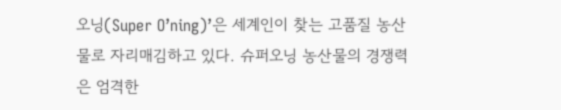오닝(Super O’ning)’은 세계인이 찾는 고품질 농산물로 자리매김하고 있다. 슈퍼오닝 농산물의 경쟁력은 엄격한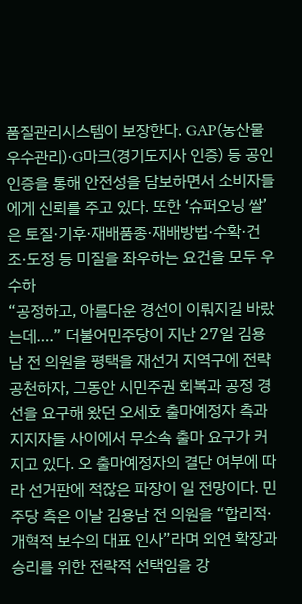품질관리시스템이 보장한다. GAP(농산물 우수관리)·G마크(경기도지사 인증) 등 공인 인증을 통해 안전성을 담보하면서 소비자들에게 신뢰를 주고 있다. 또한 ‘슈퍼오닝 쌀’은 토질·기후·재배품종·재배방법·수확·건조·도정 등 미질을 좌우하는 요건을 모두 우수하
“공정하고, 아름다운 경선이 이뤄지길 바랐는데….” 더불어민주당이 지난 27일 김용남 전 의원을 평택을 재선거 지역구에 전략공천하자, 그동안 시민주권 회복과 공정 경선을 요구해 왔던 오세호 출마예정자 측과 지지자들 사이에서 무소속 출마 요구가 커지고 있다. 오 출마예정자의 결단 여부에 따라 선거판에 적잖은 파장이 일 전망이다. 민주당 측은 이날 김용남 전 의원을 “합리적·개혁적 보수의 대표 인사”라며 외연 확장과 승리를 위한 전략적 선택임을 강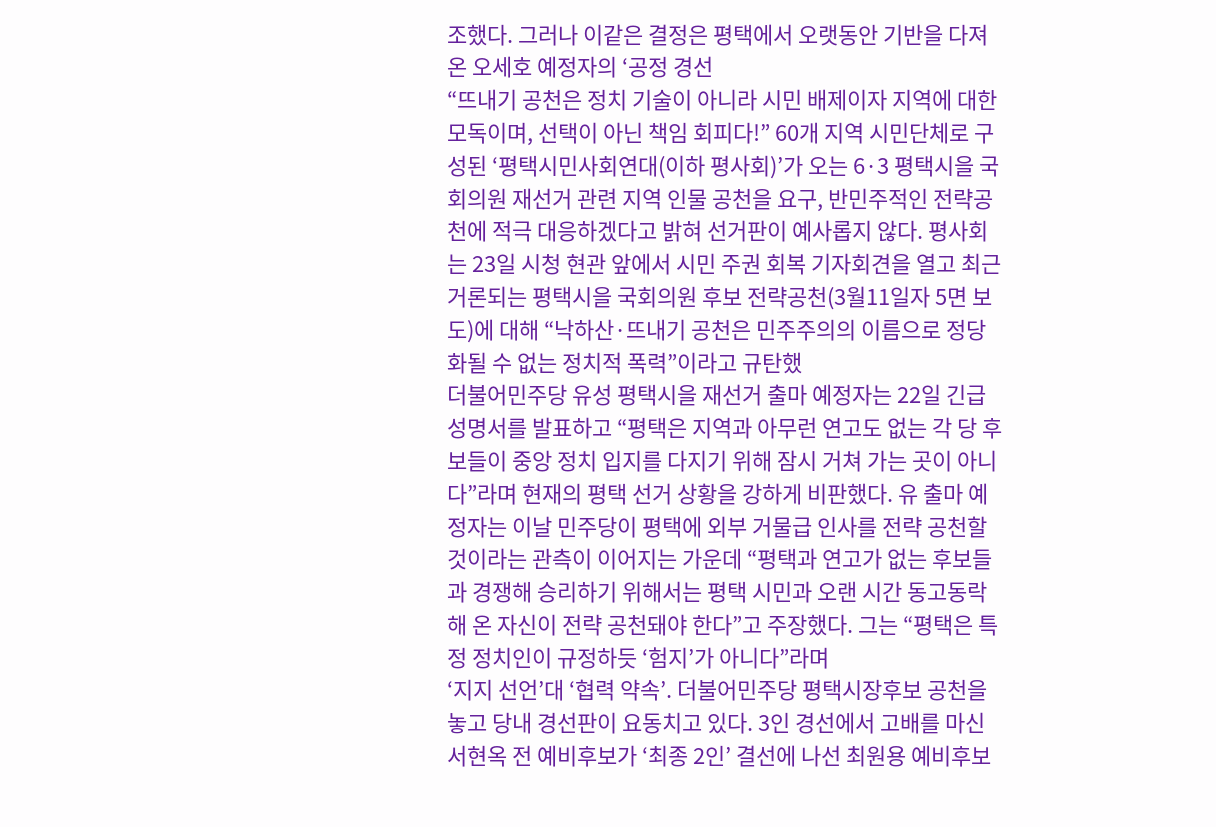조했다. 그러나 이같은 결정은 평택에서 오랫동안 기반을 다져온 오세호 예정자의 ‘공정 경선
“뜨내기 공천은 정치 기술이 아니라 시민 배제이자 지역에 대한 모독이며, 선택이 아닌 책임 회피다!” 60개 지역 시민단체로 구성된 ‘평택시민사회연대(이하 평사회)’가 오는 6·3 평택시을 국회의원 재선거 관련 지역 인물 공천을 요구, 반민주적인 전략공천에 적극 대응하겠다고 밝혀 선거판이 예사롭지 않다. 평사회는 23일 시청 현관 앞에서 시민 주권 회복 기자회견을 열고 최근 거론되는 평택시을 국회의원 후보 전략공천(3월11일자 5면 보도)에 대해 “낙하산·뜨내기 공천은 민주주의의 이름으로 정당화될 수 없는 정치적 폭력”이라고 규탄했
더불어민주당 유성 평택시을 재선거 출마 예정자는 22일 긴급 성명서를 발표하고 “평택은 지역과 아무런 연고도 없는 각 당 후보들이 중앙 정치 입지를 다지기 위해 잠시 거쳐 가는 곳이 아니다”라며 현재의 평택 선거 상황을 강하게 비판했다. 유 출마 예정자는 이날 민주당이 평택에 외부 거물급 인사를 전략 공천할 것이라는 관측이 이어지는 가운데 “평택과 연고가 없는 후보들과 경쟁해 승리하기 위해서는 평택 시민과 오랜 시간 동고동락해 온 자신이 전략 공천돼야 한다”고 주장했다. 그는 “평택은 특정 정치인이 규정하듯 ‘험지’가 아니다”라며
‘지지 선언’대 ‘협력 약속’. 더불어민주당 평택시장후보 공천을 놓고 당내 경선판이 요동치고 있다. 3인 경선에서 고배를 마신 서현옥 전 예비후보가 ‘최종 2인’ 결선에 나선 최원용 예비후보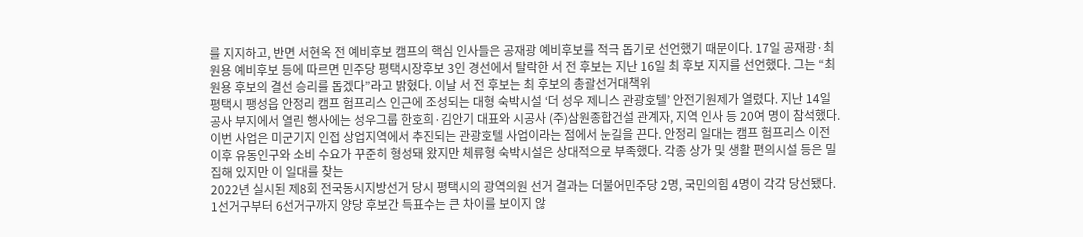를 지지하고, 반면 서현옥 전 예비후보 캠프의 핵심 인사들은 공재광 예비후보를 적극 돕기로 선언했기 때문이다. 17일 공재광·최원용 예비후보 등에 따르면 민주당 평택시장후보 3인 경선에서 탈락한 서 전 후보는 지난 16일 최 후보 지지를 선언했다. 그는 “최원용 후보의 결선 승리를 돕겠다”라고 밝혔다. 이날 서 전 후보는 최 후보의 총괄선거대책위
평택시 팽성읍 안정리 캠프 험프리스 인근에 조성되는 대형 숙박시설 ‘더 성우 제니스 관광호텔’ 안전기원제가 열렸다. 지난 14일 공사 부지에서 열린 행사에는 성우그룹 한호희·김안기 대표와 시공사 (주)삼원종합건설 관계자, 지역 인사 등 20여 명이 참석했다. 이번 사업은 미군기지 인접 상업지역에서 추진되는 관광호텔 사업이라는 점에서 눈길을 끈다. 안정리 일대는 캠프 험프리스 이전 이후 유동인구와 소비 수요가 꾸준히 형성돼 왔지만 체류형 숙박시설은 상대적으로 부족했다. 각종 상가 및 생활 편의시설 등은 밀집해 있지만 이 일대를 찾는
2022년 실시된 제8회 전국동시지방선거 당시 평택시의 광역의원 선거 결과는 더불어민주당 2명, 국민의힘 4명이 각각 당선됐다. 1선거구부터 6선거구까지 양당 후보간 득표수는 큰 차이를 보이지 않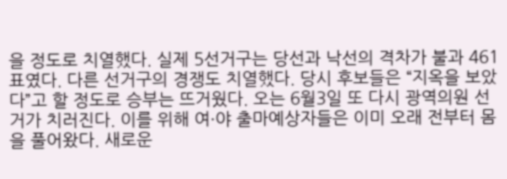을 정도로 치열했다. 실제 5선거구는 당선과 낙선의 격차가 불과 461표였다. 다른 선거구의 경쟁도 치열했다. 당시 후보들은 “지옥을 보았다”고 할 정도로 승부는 뜨거웠다. 오는 6월3일 또 다시 광역의원 선거가 치러진다. 이를 위해 여·야 출마예상자들은 이미 오래 전부터 몸을 풀어왔다. 새로운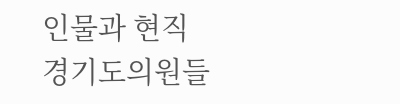인물과 현직 경기도의원들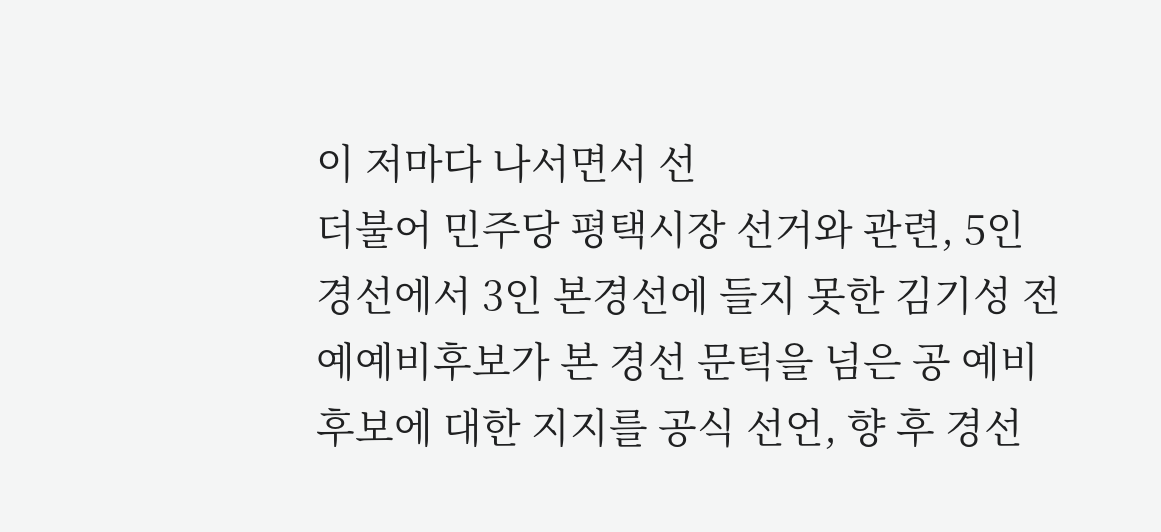이 저마다 나서면서 선
더불어 민주당 평택시장 선거와 관련, 5인 경선에서 3인 본경선에 들지 못한 김기성 전 예예비후보가 본 경선 문턱을 넘은 공 예비후보에 대한 지지를 공식 선언, 향 후 경선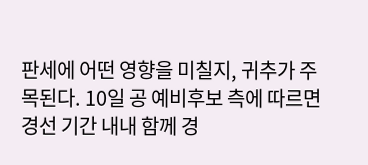판세에 어떤 영향을 미칠지, 귀추가 주목된다. 10일 공 예비후보 측에 따르면 경선 기간 내내 함께 경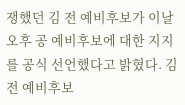쟁했던 김 전 예비후보가 이날 오후 공 예비후보에 대한 지지를 공식 선언했다고 밝혔다. 김 전 예비후보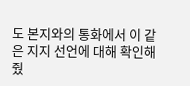도 본지와의 통화에서 이 같은 지지 선언에 대해 확인해줬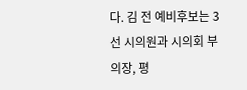다. 김 전 예비후보는 3선 시의원과 시의회 부의장, 평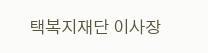택복지재단 이사장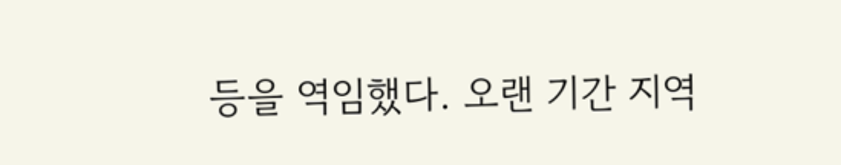등을 역임했다. 오랜 기간 지역